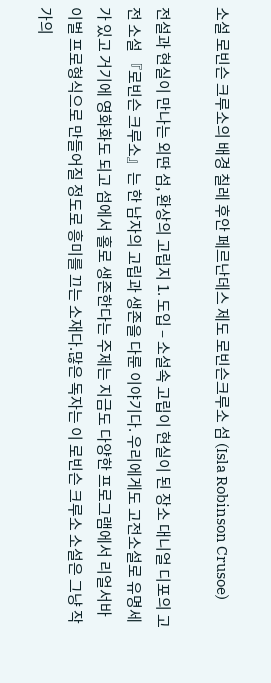소설 로빈슨 크루소의 배경 칠레 후안 페르난데스 제도 로빈슨크루소 섬 (Isla Robinson Crusoe)

전설과 현실이 만나는 외딴 섬, 환상의 고립지 1. 도입 – 소설속 고립이 현실이 된 장소 대니얼 디포의 고전 소설 『로빈슨 크루소』는 한 남자의 고립과 생존을 다룬 이야기다. 우리에게도 고전소설로 유명세가 있고 거기에 영화화도 되고 섬에서 홀로 생존한다는 주제는 지금도 다양한 프로그램에서 리얼서바이벌 프로형식으로 만들어질 정도로 흥미를 끄는 소재다.많은 독자는 이 로빈슨 크루소 소설은 그냥 작가의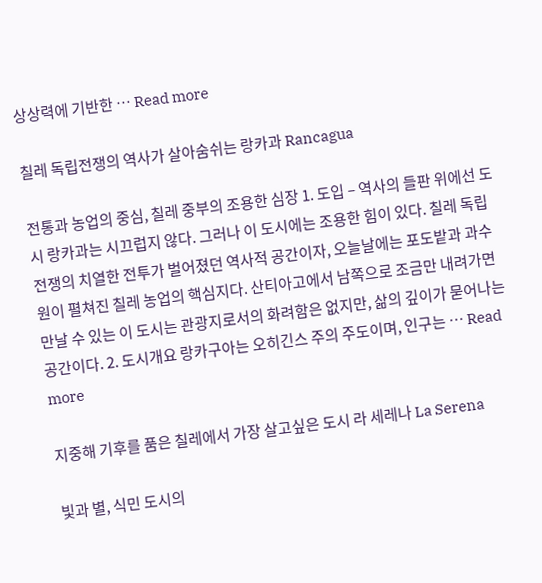상상력에 기반한 … Read more

칠레 독립전쟁의 역사가 살아숨쉬는 랑카과 Rancagua

전통과 농업의 중심, 칠레 중부의 조용한 심장 1. 도입 – 역사의 들판 위에선 도시 랑카과는 시끄럽지 않다. 그러나 이 도시에는 조용한 힘이 있다. 칠레 독립전쟁의 치열한 전투가 벌어졌던 역사적 공간이자, 오늘날에는 포도밭과 과수원이 펼쳐진 칠레 농업의 핵심지다. 산티아고에서 남쪽으로 조금만 내려가면 만날 수 있는 이 도시는 관광지로서의 화려함은 없지만, 삶의 깊이가 묻어나는 공간이다. 2. 도시개요 랑카구아는 오히긴스 주의 주도이며, 인구는 … Read more

지중해 기후를 품은 칠레에서 가장 살고싶은 도시 라 세레나 La Serena

빛과 별, 식민 도시의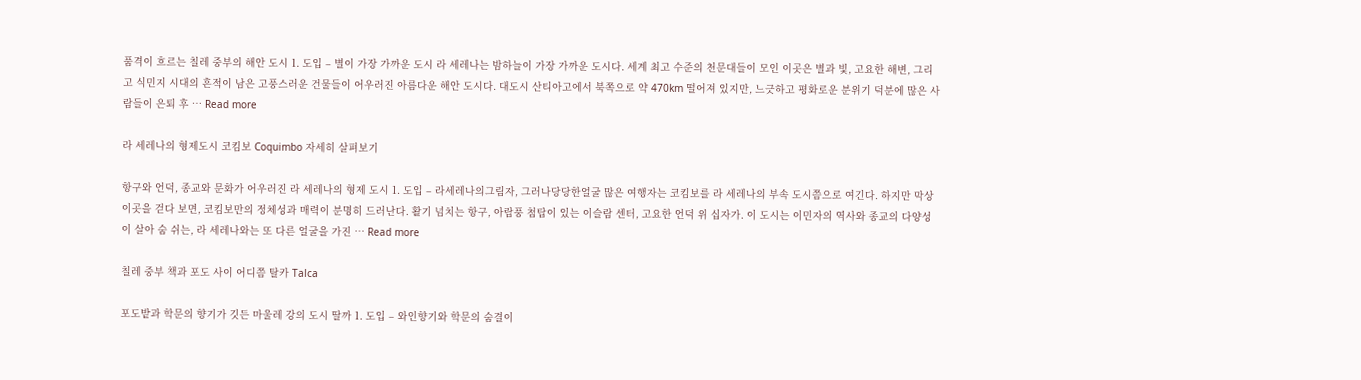품격이 흐르는 칠레 중부의 해안 도시 1. 도입 – 별이 가장 가까운 도시 라 세레나는 밤하늘이 가장 가까운 도시다. 세계 최고 수준의 천문대들이 모인 이곳은 별과 빛, 고요한 해변, 그리고 식민지 시대의 흔적이 남은 고풍스러운 건물들이 어우러진 아름다운 해안 도시다. 대도시 산티아고에서 북쪽으로 약 470km 떨어져 있지만, 느긋하고 평화로운 분위기 덕분에 많은 사람들이 은퇴 후 … Read more

라 세레나의 형제도시 코킴보 Coquimbo 자세히 살펴보기

항구와 언덕, 종교와 문화가 어우러진 라 세레나의 형제 도시 1. 도입 – 라세레나의그림자, 그러나당당한얼굴 많은 여행자는 코킴보를 라 세레나의 부속 도시쯤으로 여긴다. 하지만 막상 이곳을 걷다 보면, 코킴보만의 정체성과 매력이 분명히 드러난다. 활기 넘치는 항구, 아랍풍 첨탑이 있는 이슬람 센터, 고요한 언덕 위 십자가. 이 도시는 이민자의 역사와 종교의 다양성이 살아 숨 쉬는, 라 세레나와는 또 다른 얼굴을 가진 … Read more

칠레 중부 책과 포도 사이 어디쯤 탈카 Talca

포도밭과 학문의 향기가 깃든 마울레 강의 도시 딸까 1. 도입 – 와인향기와 학문의 숨결이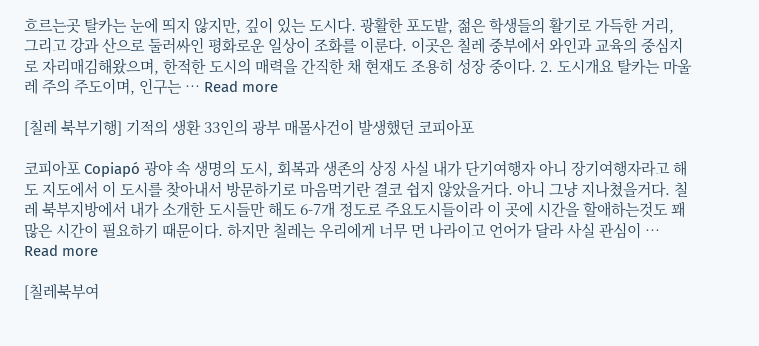흐르는곳 탈카는 눈에 띄지 않지만, 깊이 있는 도시다. 광활한 포도밭, 젊은 학생들의 활기로 가득한 거리, 그리고 강과 산으로 둘러싸인 평화로운 일상이 조화를 이룬다. 이곳은 칠레 중부에서 와인과 교육의 중심지로 자리매김해왔으며, 한적한 도시의 매력을 간직한 채 현재도 조용히 성장 중이다. 2. 도시개요 탈카는 마울레 주의 주도이며, 인구는 … Read more

[칠레 북부기행] 기적의 생환 33인의 광부 매몰사건이 발생했던 코피아포

코피아포 Copiapó 광야 속 생명의 도시, 회복과 생존의 상징 사실 내가 단기여행자 아니 장기여행자라고 해도 지도에서 이 도시를 찾아내서 방문하기로 마음먹기란 결코 쉽지 않았을거다. 아니 그냥 지나쳤을거다. 칠레 북부지방에서 내가 소개한 도시들만 해도 6-7개 정도로 주요도시들이라 이 곳에 시간을 할애하는것도 꽤 많은 시간이 필요하기 때문이다. 하지만 칠레는 우리에게 너무 먼 나라이고 언어가 달라 사실 관심이 … Read more

[칠레북부여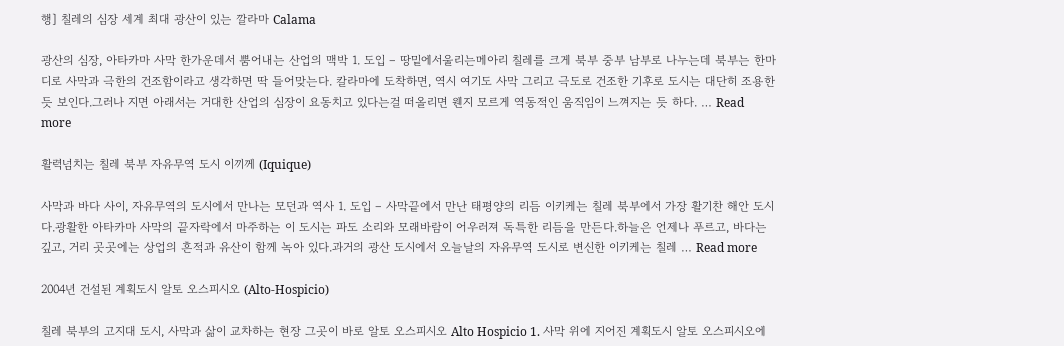행] 칠레의 심장 세계 최대 광산이 있는 깔라마 Calama

광산의 심장, 아타카마 사막 한가운데서 뿜어내는 산업의 맥박 1. 도입 – 땅밑에서울리는메아리 칠레를 크게 북부 중부 남부로 나누는데 북부는 한마디로 사막과 극한의 건조함이라고 생각하면 딱 들어맞는다. 칼라마에 도착하면, 역시 여기도 사막 그리고 극도로 건조한 기후로 도시는 대단히 조용한 듯 보인다.그러나 지면 아래서는 거대한 산업의 심장이 요동치고 있다는걸 떠올리면 웬지 모르게 역동적인 움직임이 느껴지는 듯 하다. … Read more

활력넘치는 칠레 북부 자유무역 도시 이끼께 (Iquique)

사막과 바다 사이, 자유무역의 도시에서 만나는 모던과 역사 1. 도입 – 사막끝에서 만난 태평양의 리듬 이키케는 칠레 북부에서 가장 활기찬 해안 도시다.광활한 아타카마 사막의 끝자락에서 마주하는 이 도시는 파도 소리와 모래바람이 어우러져 독특한 리듬을 만든다.하늘은 언제나 푸르고, 바다는 깊고, 거리 곳곳에는 상업의 흔적과 유산이 함께 녹아 있다.과거의 광산 도시에서 오늘날의 자유무역 도시로 변신한 이키케는 칠레 … Read more

2004년 건설된 계획도시 알토 오스피시오 (Alto-Hospicio)

칠레 북부의 고지대 도시, 사막과 삶이 교차하는 현장 그곳이 바로 알토 오스피시오 Alto Hospicio 1. 사막 위에 지어진 계획도시 알토 오스피시오에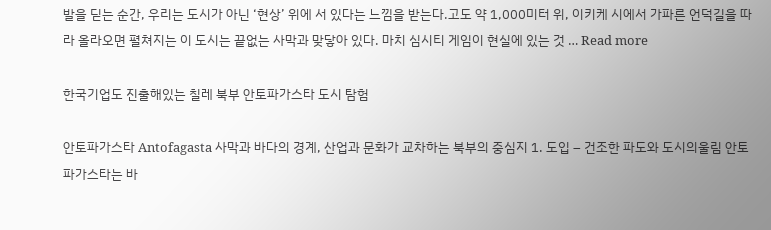발을 딛는 순간, 우리는 도시가 아닌 ‘현상’ 위에 서 있다는 느낌을 받는다.고도 약 1,000미터 위, 이키케 시에서 가파른 언덕길을 따라 올라오면 펼쳐지는 이 도시는 끝없는 사막과 맞닿아 있다. 마치 심시티 게임이 현실에 있는 것 … Read more

한국기업도 진출해있는 칠레 북부 안토파가스타 도시 탐험

안토파가스타 Antofagasta 사막과 바다의 경계, 산업과 문화가 교차하는 북부의 중심지 1. 도입 – 건조한 파도와 도시의울림 안토파가스타는 바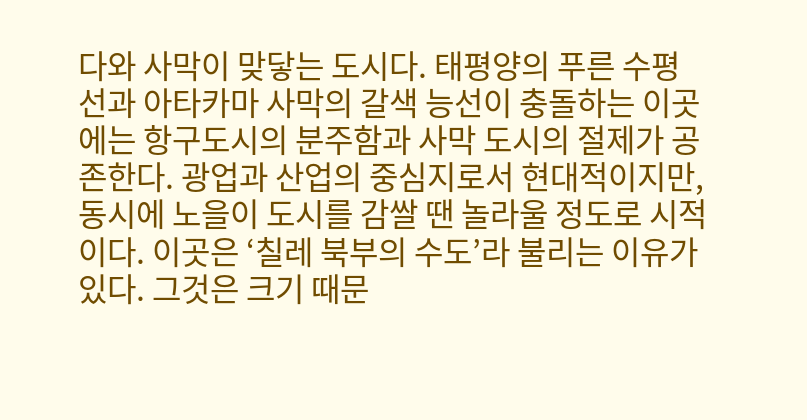다와 사막이 맞닿는 도시다. 태평양의 푸른 수평선과 아타카마 사막의 갈색 능선이 충돌하는 이곳에는 항구도시의 분주함과 사막 도시의 절제가 공존한다. 광업과 산업의 중심지로서 현대적이지만, 동시에 노을이 도시를 감쌀 땐 놀라울 정도로 시적이다. 이곳은 ‘칠레 북부의 수도’라 불리는 이유가 있다. 그것은 크기 때문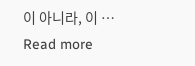이 아니라, 이 … Read more